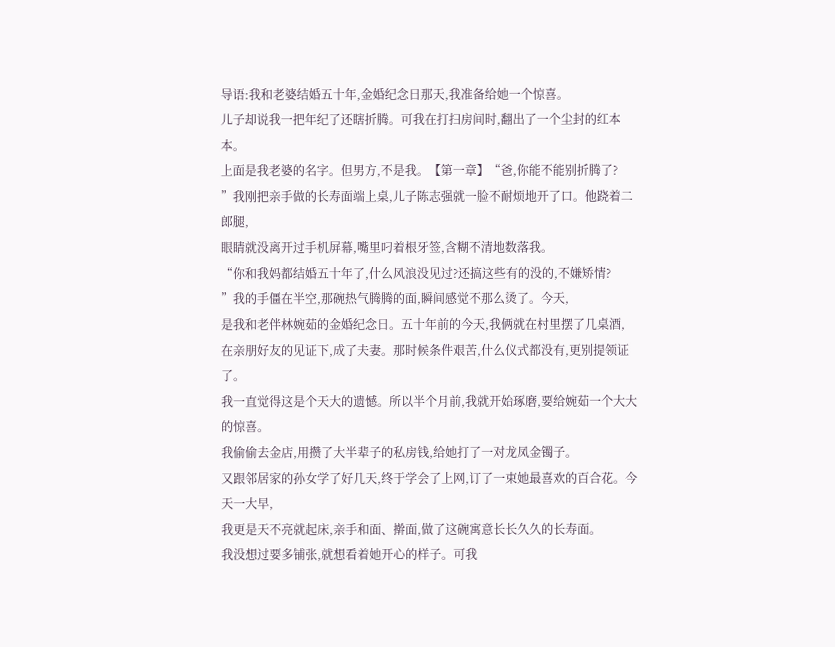导语:我和老婆结婚五十年,金婚纪念日那天,我准备给她一个惊喜。
儿子却说我一把年纪了还瞎折腾。可我在打扫房间时,翻出了一个尘封的红本本。
上面是我老婆的名字。但男方,不是我。【第一章】“爸,你能不能别折腾了?
”我刚把亲手做的长寿面端上桌,儿子陈志强就一脸不耐烦地开了口。他跷着二郎腿,
眼睛就没离开过手机屏幕,嘴里叼着根牙签,含糊不清地数落我。
“你和我妈都结婚五十年了,什么风浪没见过?还搞这些有的没的,不嫌矫情?
”我的手僵在半空,那碗热气腾腾的面,瞬间感觉不那么烫了。今天,
是我和老伴林婉茹的金婚纪念日。五十年前的今天,我俩就在村里摆了几桌酒,
在亲朋好友的见证下,成了夫妻。那时候条件艰苦,什么仪式都没有,更别提领证了。
我一直觉得这是个天大的遗憾。所以半个月前,我就开始琢磨,要给婉茹一个大大的惊喜。
我偷偷去金店,用攒了大半辈子的私房钱,给她打了一对龙凤金镯子。
又跟邻居家的孙女学了好几天,终于学会了上网,订了一束她最喜欢的百合花。今天一大早,
我更是天不亮就起床,亲手和面、擀面,做了这碗寓意长长久久的长寿面。
我没想过要多铺张,就想看着她开心的样子。可我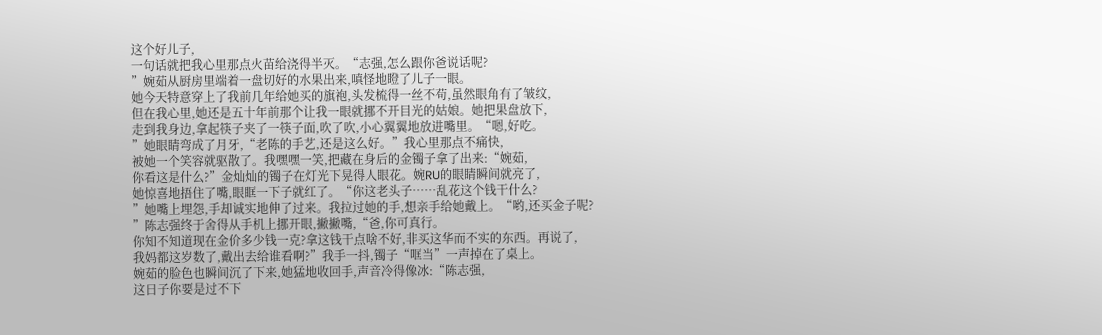这个好儿子,
一句话就把我心里那点火苗给浇得半灭。“志强,怎么跟你爸说话呢?
”婉茹从厨房里端着一盘切好的水果出来,嗔怪地瞪了儿子一眼。
她今天特意穿上了我前几年给她买的旗袍,头发梳得一丝不苟,虽然眼角有了皱纹,
但在我心里,她还是五十年前那个让我一眼就挪不开目光的姑娘。她把果盘放下,
走到我身边,拿起筷子夹了一筷子面,吹了吹,小心翼翼地放进嘴里。“嗯,好吃。
”她眼睛弯成了月牙,“老陈的手艺,还是这么好。”我心里那点不痛快,
被她一个笑容就驱散了。我嘿嘿一笑,把藏在身后的金镯子拿了出来:“婉茹,
你看这是什么?”金灿灿的镯子在灯光下晃得人眼花。婉RU的眼睛瞬间就亮了,
她惊喜地捂住了嘴,眼眶一下子就红了。“你这老头子……乱花这个钱干什么?
”她嘴上埋怨,手却诚实地伸了过来。我拉过她的手,想亲手给她戴上。“哟,还买金子呢?
”陈志强终于舍得从手机上挪开眼,撇撇嘴,“爸,你可真行。
你知不知道现在金价多少钱一克?拿这钱干点啥不好,非买这华而不实的东西。再说了,
我妈都这岁数了,戴出去给谁看啊?”我手一抖,镯子“哐当”一声掉在了桌上。
婉茹的脸色也瞬间沉了下来,她猛地收回手,声音冷得像冰:“陈志强,
这日子你要是过不下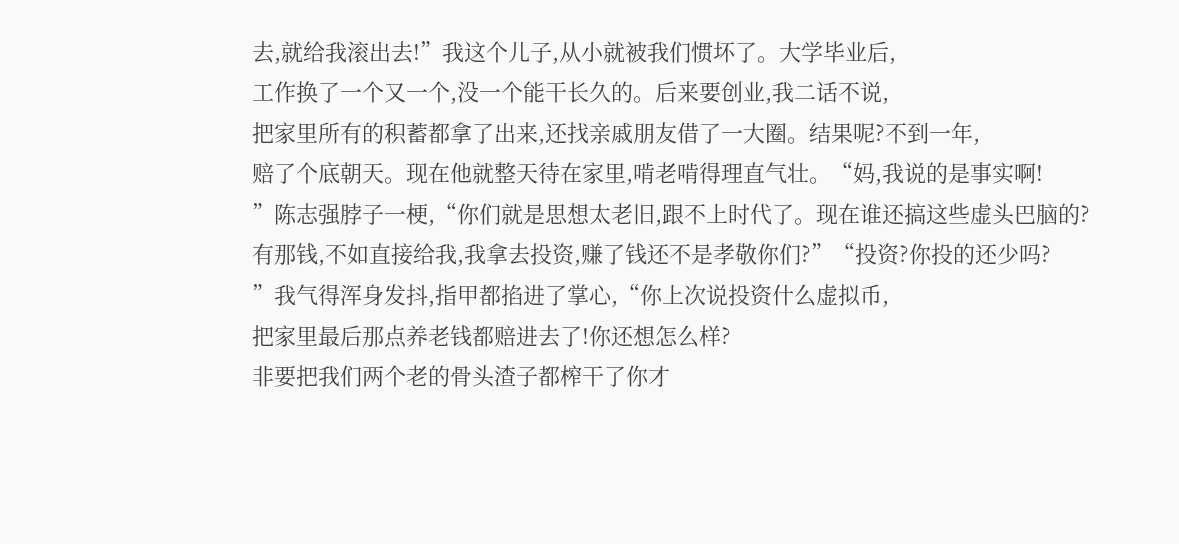去,就给我滚出去!”我这个儿子,从小就被我们惯坏了。大学毕业后,
工作换了一个又一个,没一个能干长久的。后来要创业,我二话不说,
把家里所有的积蓄都拿了出来,还找亲戚朋友借了一大圈。结果呢?不到一年,
赔了个底朝天。现在他就整天待在家里,啃老啃得理直气壮。“妈,我说的是事实啊!
”陈志强脖子一梗,“你们就是思想太老旧,跟不上时代了。现在谁还搞这些虚头巴脑的?
有那钱,不如直接给我,我拿去投资,赚了钱还不是孝敬你们?”“投资?你投的还少吗?
”我气得浑身发抖,指甲都掐进了掌心,“你上次说投资什么虚拟币,
把家里最后那点养老钱都赔进去了!你还想怎么样?
非要把我们两个老的骨头渣子都榨干了你才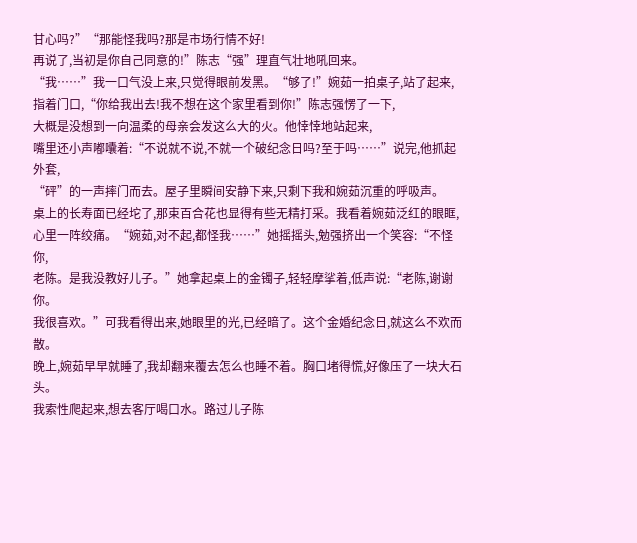甘心吗?”“那能怪我吗?那是市场行情不好!
再说了,当初是你自己同意的!”陈志“强”理直气壮地吼回来。
“我……”我一口气没上来,只觉得眼前发黑。“够了!”婉茹一拍桌子,站了起来,
指着门口,“你给我出去!我不想在这个家里看到你!”陈志强愣了一下,
大概是没想到一向温柔的母亲会发这么大的火。他悻悻地站起来,
嘴里还小声嘟囔着:“不说就不说,不就一个破纪念日吗?至于吗……”说完,他抓起外套,
“砰”的一声摔门而去。屋子里瞬间安静下来,只剩下我和婉茹沉重的呼吸声。
桌上的长寿面已经坨了,那束百合花也显得有些无精打采。我看着婉茹泛红的眼眶,
心里一阵绞痛。“婉茹,对不起,都怪我……”她摇摇头,勉强挤出一个笑容:“不怪你,
老陈。是我没教好儿子。”她拿起桌上的金镯子,轻轻摩挲着,低声说:“老陈,谢谢你。
我很喜欢。”可我看得出来,她眼里的光,已经暗了。这个金婚纪念日,就这么不欢而散。
晚上,婉茹早早就睡了,我却翻来覆去怎么也睡不着。胸口堵得慌,好像压了一块大石头。
我索性爬起来,想去客厅喝口水。路过儿子陈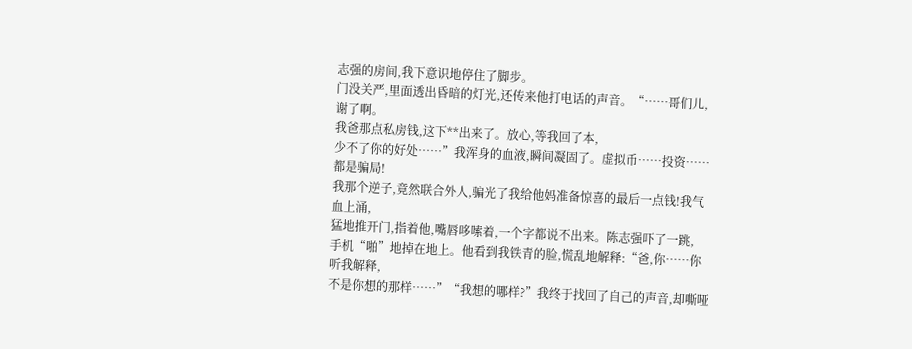志强的房间,我下意识地停住了脚步。
门没关严,里面透出昏暗的灯光,还传来他打电话的声音。“……哥们儿,谢了啊。
我爸那点私房钱,这下**出来了。放心,等我回了本,
少不了你的好处……”我浑身的血液,瞬间凝固了。虚拟币……投资……都是骗局!
我那个逆子,竟然联合外人,骗光了我给他妈准备惊喜的最后一点钱!我气血上涌,
猛地推开门,指着他,嘴唇哆嗦着,一个字都说不出来。陈志强吓了一跳,
手机“啪”地掉在地上。他看到我铁青的脸,慌乱地解释:“爸,你……你听我解释,
不是你想的那样……”“我想的哪样?”我终于找回了自己的声音,却嘶哑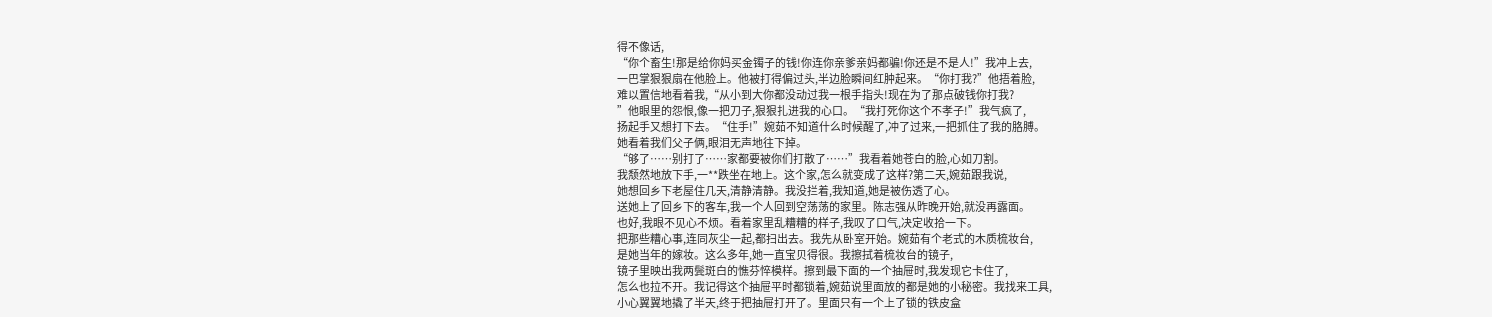得不像话,
“你个畜生!那是给你妈买金镯子的钱!你连你亲爹亲妈都骗!你还是不是人!”我冲上去,
一巴掌狠狠扇在他脸上。他被打得偏过头,半边脸瞬间红肿起来。“你打我?”他捂着脸,
难以置信地看着我,“从小到大你都没动过我一根手指头!现在为了那点破钱你打我?
”他眼里的怨恨,像一把刀子,狠狠扎进我的心口。“我打死你这个不孝子!”我气疯了,
扬起手又想打下去。“住手!”婉茹不知道什么时候醒了,冲了过来,一把抓住了我的胳膊。
她看着我们父子俩,眼泪无声地往下掉。
“够了……别打了……家都要被你们打散了……”我看着她苍白的脸,心如刀割。
我颓然地放下手,一**跌坐在地上。这个家,怎么就变成了这样?第二天,婉茹跟我说,
她想回乡下老屋住几天,清静清静。我没拦着,我知道,她是被伤透了心。
送她上了回乡下的客车,我一个人回到空荡荡的家里。陈志强从昨晚开始,就没再露面。
也好,我眼不见心不烦。看着家里乱糟糟的样子,我叹了口气,决定收拾一下。
把那些糟心事,连同灰尘一起,都扫出去。我先从卧室开始。婉茹有个老式的木质梳妆台,
是她当年的嫁妆。这么多年,她一直宝贝得很。我擦拭着梳妆台的镜子,
镜子里映出我两鬓斑白的憔芬悴模样。擦到最下面的一个抽屉时,我发现它卡住了,
怎么也拉不开。我记得这个抽屉平时都锁着,婉茹说里面放的都是她的小秘密。我找来工具,
小心翼翼地撬了半天,终于把抽屉打开了。里面只有一个上了锁的铁皮盒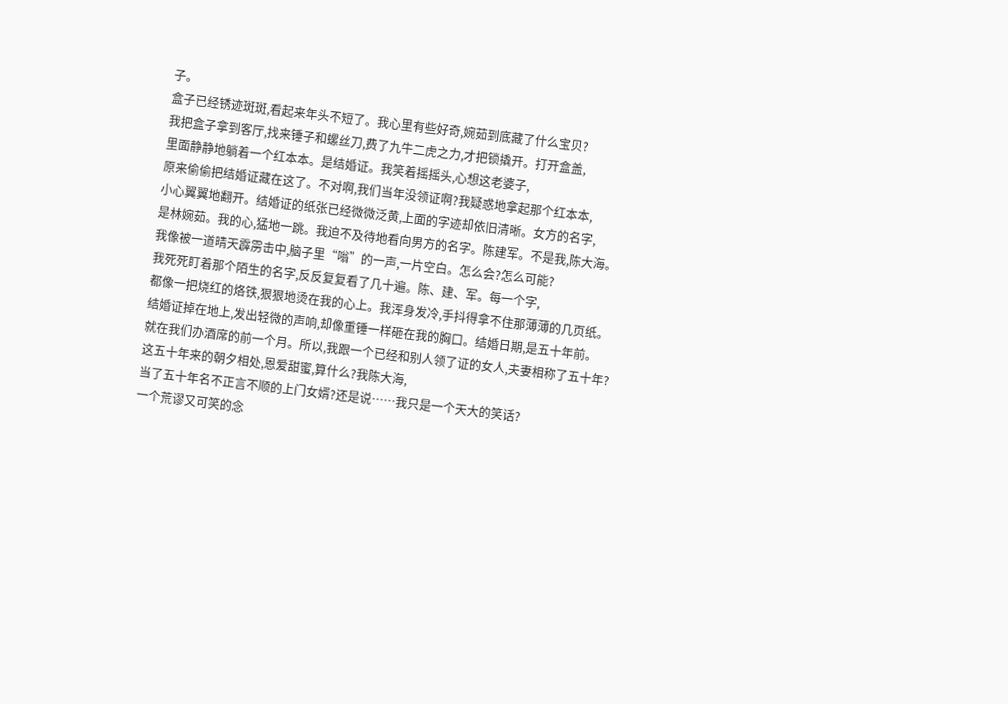子。
盒子已经锈迹斑斑,看起来年头不短了。我心里有些好奇,婉茹到底藏了什么宝贝?
我把盒子拿到客厅,找来锤子和螺丝刀,费了九牛二虎之力,才把锁撬开。打开盒盖,
里面静静地躺着一个红本本。是结婚证。我笑着摇摇头,心想这老婆子,
原来偷偷把结婚证藏在这了。不对啊,我们当年没领证啊?我疑惑地拿起那个红本本,
小心翼翼地翻开。结婚证的纸张已经微微泛黄,上面的字迹却依旧清晰。女方的名字,
是林婉茹。我的心,猛地一跳。我迫不及待地看向男方的名字。陈建军。不是我,陈大海。
我像被一道晴天霹雳击中,脑子里“嗡”的一声,一片空白。怎么会?怎么可能?
我死死盯着那个陌生的名字,反反复复看了几十遍。陈、建、军。每一个字,
都像一把烧红的烙铁,狠狠地烫在我的心上。我浑身发冷,手抖得拿不住那薄薄的几页纸。
结婚证掉在地上,发出轻微的声响,却像重锤一样砸在我的胸口。结婚日期,是五十年前。
就在我们办酒席的前一个月。所以,我跟一个已经和别人领了证的女人,夫妻相称了五十年?
这五十年来的朝夕相处,恩爱甜蜜,算什么?我陈大海,
当了五十年名不正言不顺的上门女婿?还是说……我只是一个天大的笑话?
一个荒谬又可笑的念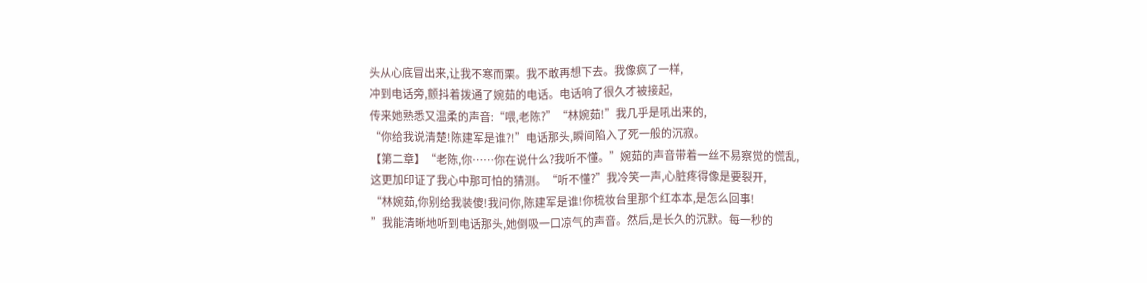头从心底冒出来,让我不寒而栗。我不敢再想下去。我像疯了一样,
冲到电话旁,颤抖着拨通了婉茹的电话。电话响了很久才被接起,
传来她熟悉又温柔的声音:“喂,老陈?”“林婉茹!”我几乎是吼出来的,
“你给我说清楚!陈建军是谁?!”电话那头,瞬间陷入了死一般的沉寂。
【第二章】“老陈,你……你在说什么?我听不懂。”婉茹的声音带着一丝不易察觉的慌乱,
这更加印证了我心中那可怕的猜测。“听不懂?”我冷笑一声,心脏疼得像是要裂开,
“林婉茹,你别给我装傻!我问你,陈建军是谁!你梳妆台里那个红本本,是怎么回事!
”我能清晰地听到电话那头,她倒吸一口凉气的声音。然后,是长久的沉默。每一秒的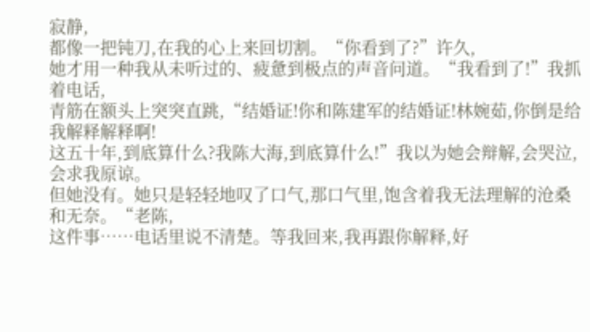寂静,
都像一把钝刀,在我的心上来回切割。“你看到了?”许久,
她才用一种我从未听过的、疲惫到极点的声音问道。“我看到了!”我抓着电话,
青筋在额头上突突直跳,“结婚证!你和陈建军的结婚证!林婉茹,你倒是给我解释解释啊!
这五十年,到底算什么?我陈大海,到底算什么!”我以为她会辩解,会哭泣,会求我原谅。
但她没有。她只是轻轻地叹了口气,那口气里,饱含着我无法理解的沧桑和无奈。“老陈,
这件事……电话里说不清楚。等我回来,我再跟你解释,好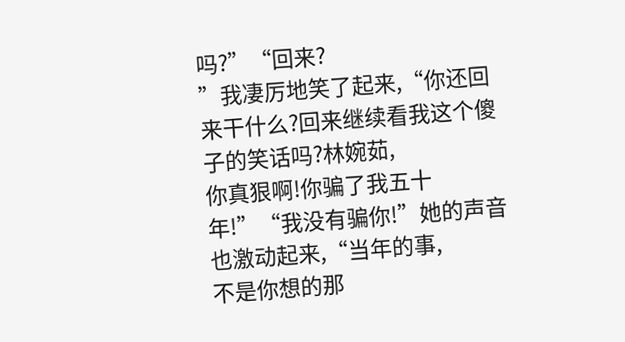吗?”“回来?
”我凄厉地笑了起来,“你还回来干什么?回来继续看我这个傻子的笑话吗?林婉茹,
你真狠啊!你骗了我五十年!”“我没有骗你!”她的声音也激动起来,“当年的事,
不是你想的那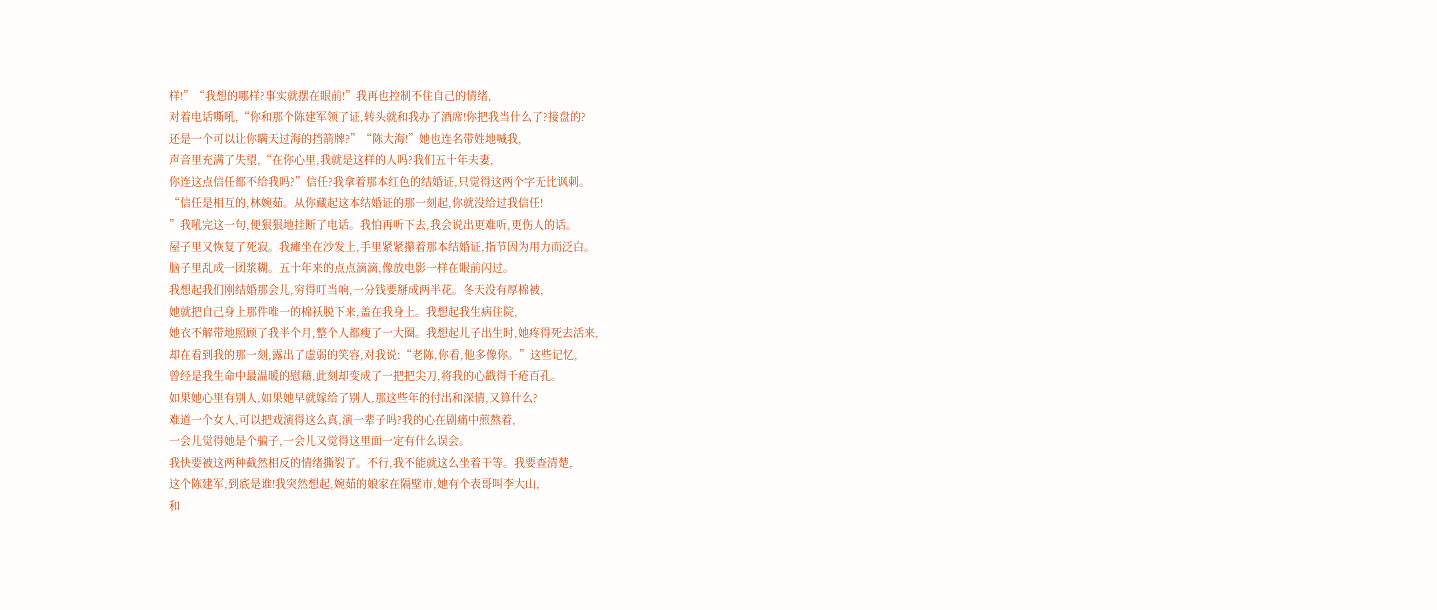样!”“我想的哪样?事实就摆在眼前!”我再也控制不住自己的情绪,
对着电话嘶吼,“你和那个陈建军领了证,转头就和我办了酒席!你把我当什么了?接盘的?
还是一个可以让你瞒天过海的挡箭牌?”“陈大海!”她也连名带姓地喊我,
声音里充满了失望,“在你心里,我就是这样的人吗?我们五十年夫妻,
你连这点信任都不给我吗?”信任?我拿着那本红色的结婚证,只觉得这两个字无比讽刺。
“信任是相互的,林婉茹。从你藏起这本结婚证的那一刻起,你就没给过我信任!
”我吼完这一句,便狠狠地挂断了电话。我怕再听下去,我会说出更难听,更伤人的话。
屋子里又恢复了死寂。我瘫坐在沙发上,手里紧紧攥着那本结婚证,指节因为用力而泛白。
脑子里乱成一团浆糊。五十年来的点点滴滴,像放电影一样在眼前闪过。
我想起我们刚结婚那会儿,穷得叮当响,一分钱要掰成两半花。冬天没有厚棉被,
她就把自己身上那件唯一的棉袄脱下来,盖在我身上。我想起我生病住院,
她衣不解带地照顾了我半个月,整个人都瘦了一大圈。我想起儿子出生时,她疼得死去活来,
却在看到我的那一刻,露出了虚弱的笑容,对我说:“老陈,你看,他多像你。”这些记忆,
曾经是我生命中最温暖的慰藉,此刻却变成了一把把尖刀,将我的心戳得千疮百孔。
如果她心里有别人,如果她早就嫁给了别人,那这些年的付出和深情,又算什么?
难道一个女人,可以把戏演得这么真,演一辈子吗?我的心在剧痛中煎熬着,
一会儿觉得她是个骗子,一会儿又觉得这里面一定有什么误会。
我快要被这两种截然相反的情绪撕裂了。不行,我不能就这么坐着干等。我要查清楚,
这个陈建军,到底是谁!我突然想起,婉茹的娘家在隔壁市,她有个表哥叫李大山,
和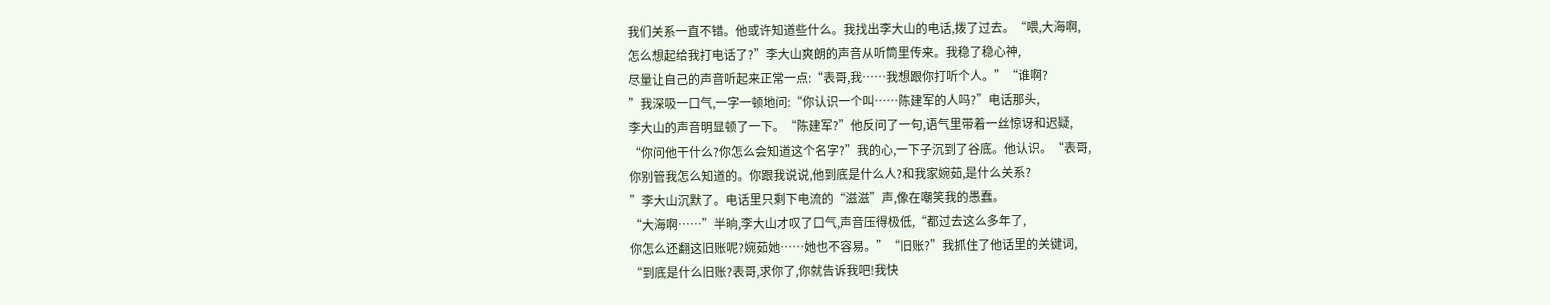我们关系一直不错。他或许知道些什么。我找出李大山的电话,拨了过去。“喂,大海啊,
怎么想起给我打电话了?”李大山爽朗的声音从听筒里传来。我稳了稳心神,
尽量让自己的声音听起来正常一点:“表哥,我……我想跟你打听个人。”“谁啊?
”我深吸一口气,一字一顿地问:“你认识一个叫……陈建军的人吗?”电话那头,
李大山的声音明显顿了一下。“陈建军?”他反问了一句,语气里带着一丝惊讶和迟疑,
“你问他干什么?你怎么会知道这个名字?”我的心,一下子沉到了谷底。他认识。“表哥,
你别管我怎么知道的。你跟我说说,他到底是什么人?和我家婉茹,是什么关系?
”李大山沉默了。电话里只剩下电流的“滋滋”声,像在嘲笑我的愚蠢。
“大海啊……”半晌,李大山才叹了口气,声音压得极低,“都过去这么多年了,
你怎么还翻这旧账呢?婉茹她……她也不容易。”“旧账?”我抓住了他话里的关键词,
“到底是什么旧账?表哥,求你了,你就告诉我吧!我快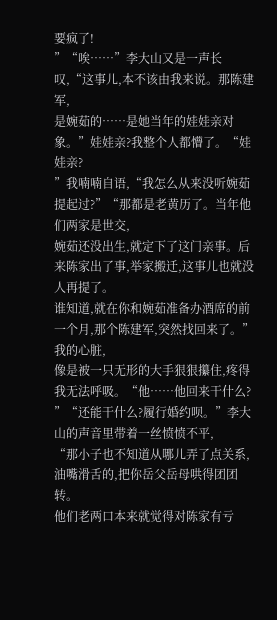要疯了!
”“唉……”李大山又是一声长叹,“这事儿,本不该由我来说。那陈建军,
是婉茹的……是她当年的娃娃亲对象。”娃娃亲?我整个人都懵了。“娃娃亲?
”我喃喃自语,“我怎么从来没听婉茹提起过?”“那都是老黄历了。当年他们两家是世交,
婉茹还没出生,就定下了这门亲事。后来陈家出了事,举家搬迁,这事儿也就没人再提了。
谁知道,就在你和婉茹准备办酒席的前一个月,那个陈建军,突然找回来了。”我的心脏,
像是被一只无形的大手狠狠攥住,疼得我无法呼吸。“他……他回来干什么?
”“还能干什么?履行婚约呗。”李大山的声音里带着一丝愤愤不平,
“那小子也不知道从哪儿弄了点关系,油嘴滑舌的,把你岳父岳母哄得团团转。
他们老两口本来就觉得对陈家有亏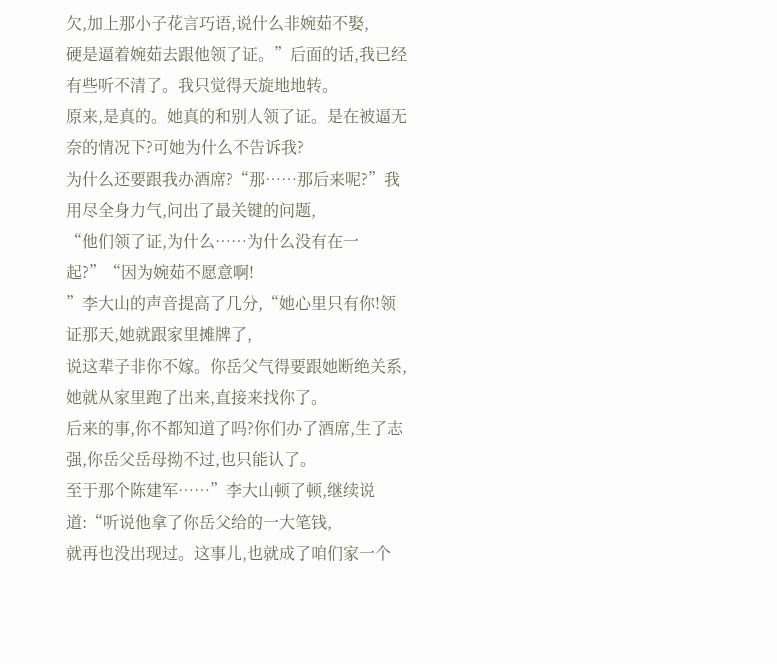欠,加上那小子花言巧语,说什么非婉茹不娶,
硬是逼着婉茹去跟他领了证。”后面的话,我已经有些听不清了。我只觉得天旋地地转。
原来,是真的。她真的和别人领了证。是在被逼无奈的情况下?可她为什么不告诉我?
为什么还要跟我办酒席?“那……那后来呢?”我用尽全身力气,问出了最关键的问题,
“他们领了证,为什么……为什么没有在一起?”“因为婉茹不愿意啊!
”李大山的声音提高了几分,“她心里只有你!领证那天,她就跟家里摊牌了,
说这辈子非你不嫁。你岳父气得要跟她断绝关系,她就从家里跑了出来,直接来找你了。
后来的事,你不都知道了吗?你们办了酒席,生了志强,你岳父岳母拗不过,也只能认了。
至于那个陈建军……”李大山顿了顿,继续说道:“听说他拿了你岳父给的一大笔钱,
就再也没出现过。这事儿,也就成了咱们家一个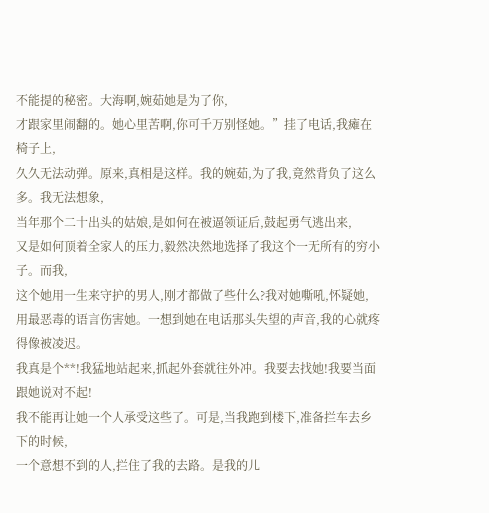不能提的秘密。大海啊,婉茹她是为了你,
才跟家里闹翻的。她心里苦啊,你可千万别怪她。”挂了电话,我瘫在椅子上,
久久无法动弹。原来,真相是这样。我的婉茹,为了我,竟然背负了这么多。我无法想象,
当年那个二十出头的姑娘,是如何在被逼领证后,鼓起勇气逃出来,
又是如何顶着全家人的压力,毅然决然地选择了我这个一无所有的穷小子。而我,
这个她用一生来守护的男人,刚才都做了些什么?我对她嘶吼,怀疑她,
用最恶毒的语言伤害她。一想到她在电话那头失望的声音,我的心就疼得像被凌迟。
我真是个**!我猛地站起来,抓起外套就往外冲。我要去找她!我要当面跟她说对不起!
我不能再让她一个人承受这些了。可是,当我跑到楼下,准备拦车去乡下的时候,
一个意想不到的人,拦住了我的去路。是我的儿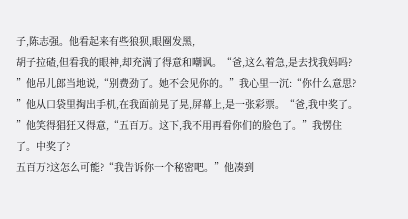子,陈志强。他看起来有些狼狈,眼圈发黑,
胡子拉碴,但看我的眼神,却充满了得意和嘲讽。“爸,这么着急,是去找我妈吗?
”他吊儿郎当地说,“别费劲了。她不会见你的。”我心里一沉:“你什么意思?
”他从口袋里掏出手机,在我面前晃了晃,屏幕上,是一张彩票。“爸,我中奖了。
”他笑得猖狂又得意,“五百万。这下,我不用再看你们的脸色了。”我愣住了。中奖了?
五百万?这怎么可能?“我告诉你一个秘密吧。”他凑到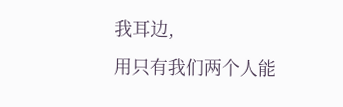我耳边,
用只有我们两个人能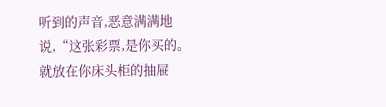听到的声音,恶意满满地说,“这张彩票,是你买的。
就放在你床头柜的抽屉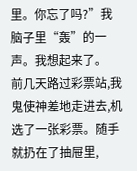里。你忘了吗?”我脑子里“轰”的一声。我想起来了。
前几天路过彩票站,我鬼使神差地走进去,机选了一张彩票。随手就扔在了抽屉里,